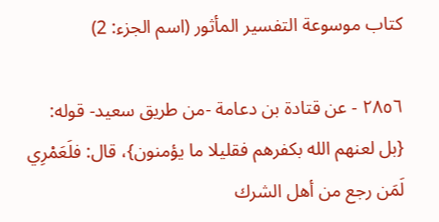كتاب موسوعة التفسير المأثور (اسم الجزء: 2)

٢٨٥٦ - عن قتادة بن دعامة -من طريق سعيد- قوله: {بل لعنهم الله بكفرهم فقليلا ما يؤمنون}، قال: فلَعَمْرِي لَمَن رجع من أهل الشرك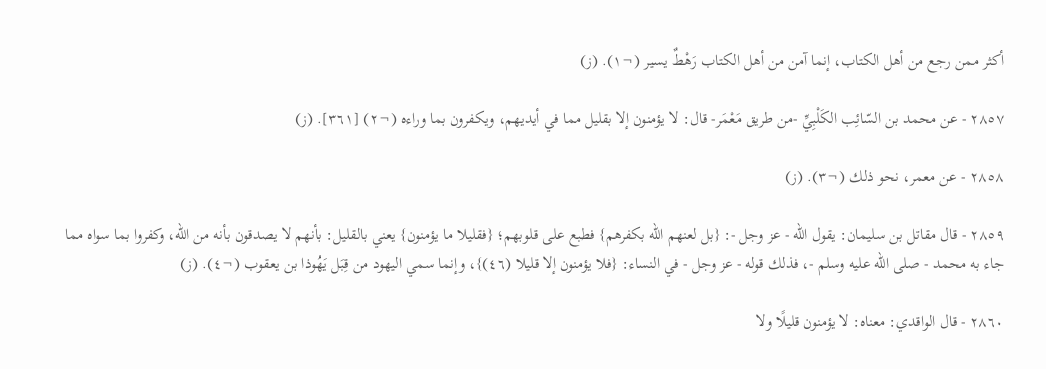أكثر ممن رجع من أهل الكتاب، إنما آمن من أهل الكتاب رَهْطٌ يسير (¬١). (ز)

٢٨٥٧ - عن محمد بن السّائِب الكَلْبِيِّ -من طريق مَعْمَر- قال: لا يؤمنون إلا بقليل مما في أيديهم، ويكفرون بما وراءه (¬٢) [٣٦١]. (ز)

٢٨٥٨ - عن معمر، نحو ذلك (¬٣). (ز)

٢٨٥٩ - قال مقاتل بن سليمان: يقول الله - عز وجل -: {بل لعنهم الله بكفرهم} فطبع على قلوبهم؛ {فقليلا ما يؤمنون} يعني بالقليل: بأنهم لا يصدقون بأنه من الله، وكفروا بما سواه مما جاء به محمد - صلى الله عليه وسلم -، فذلك قوله - عز وجل - في النساء: {فلا يؤمنون إلا قليلا (٤٦)}، وإنما سمي اليهود من قِبَل يَهُوذا بن يعقوب (¬٤). (ز)

٢٨٦٠ - قال الواقدي: معناه: لا يؤمنون قليلًا ولا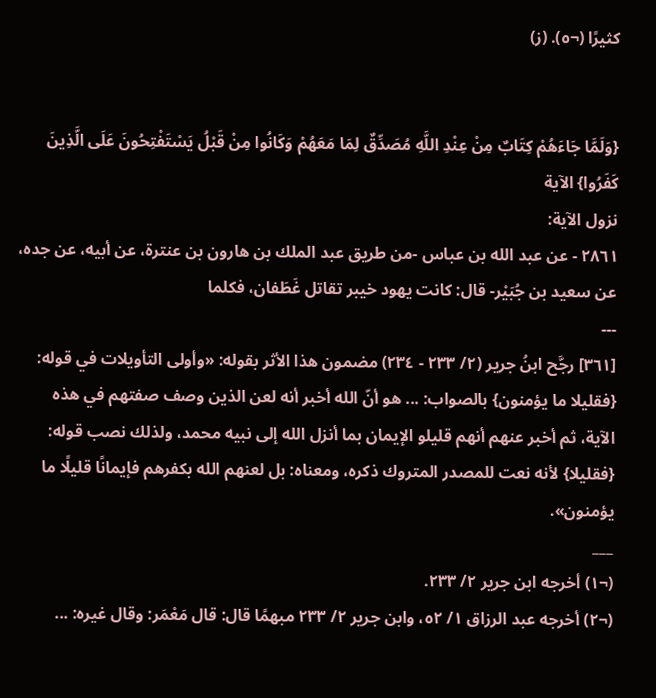كثيرًا (¬٥). (ز)


{وَلَمَّا جَاءَهُمْ كِتَابٌ مِنْ عِنْدِ اللَّهِ مُصَدِّقٌ لِمَا مَعَهُمْ وَكَانُوا مِنْ قَبْلُ يَسْتَفْتِحُونَ عَلَى الَّذِينَ كَفَرُوا} الآية
نزول الآية:
٢٨٦١ - عن عبد الله بن عباس -من طريق عبد الملك بن هارون بن عنترة، عن أبيه، عن جده، عن سعيد بن جُبَيْر- قال: كانت يهود خيبر تقاتل غَطَفان، فكلما
---
[٣٦١] رجَّح ابنُ جرير (٢/ ٢٣٣ - ٢٣٤) مضمون هذا الأثر بقوله: «وأولى التأويلات في قوله: {فقليلا ما يؤمنون} بالصواب: ... هو أنّ الله أخبر أنه لعن الذين وصف صفتهم في هذه الآية، ثم أخبر عنهم أنهم قليلو الإيمان بما أنزل الله إلى نبيه محمد، ولذلك نصب قوله: {فقليلا} لأنه نعت للمصدر المتروك ذكره، ومعناه: بل لعنهم الله بكفرهم فإيمانًا قليلًا ما يؤمنون».
___
(¬١) أخرجه ابن جرير ٢/ ٢٣٣.
(¬٢) أخرجه عبد الرزاق ١/ ٥٢، وابن جرير ٢/ ٢٣٣ مبهمًا قال: قال مَعْمَر: وقال غيره: ...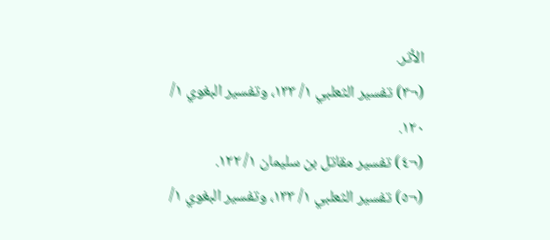الأثر.
(¬٣) تفسير الثعلبي ١/ ١٣٣، وتفسير البغوي ١/ ١٢٠.
(¬٤) تفسير مقاتل بن سليمان ١/ ١٢٢.
(¬٥) تفسير الثعلبي ١/ ١٣٣، وتفسير البغوي ١/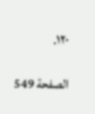١٢٠.

الصفحة 549